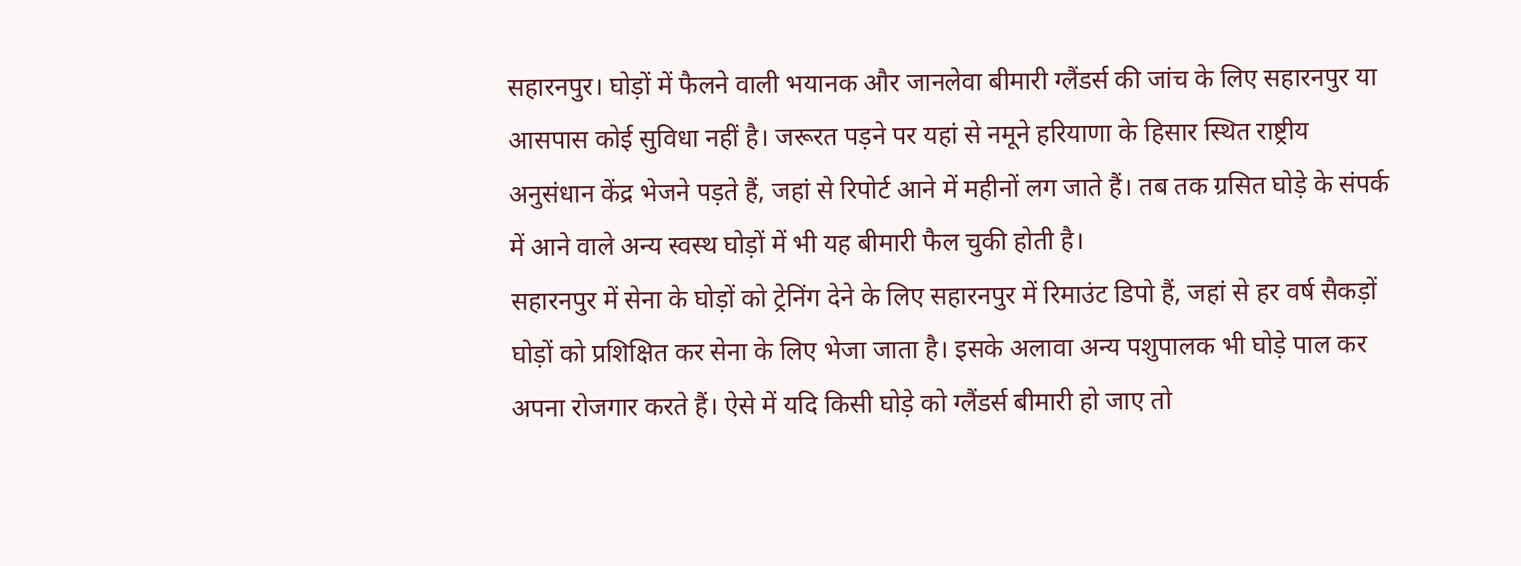सहारनपुर। घोड़ों में फैलने वाली भयानक और जानलेवा बीमारी ग्लैंडर्स की जांच के लिए सहारनपुर या आसपास कोई सुविधा नहीं है। जरूरत पड़ने पर यहां से नमूने हरियाणा के हिसार स्थित राष्ट्रीय अनुसंधान केंद्र भेजने पड़ते हैं, जहां से रिपोर्ट आने में महीनों लग जाते हैं। तब तक ग्रसित घोड़े के संपर्क में आने वाले अन्य स्वस्थ घोड़ों में भी यह बीमारी फैल चुकी होती है।
सहारनपुर में सेना के घोड़ों को ट्रेनिंग देने के लिए सहारनपुर में रिमाउंट डिपो हैं, जहां से हर वर्ष सैकड़ों घोड़ों को प्रशिक्षित कर सेना के लिए भेजा जाता है। इसके अलावा अन्य पशुपालक भी घोड़े पाल कर अपना रोजगार करते हैं। ऐसे में यदि किसी घोड़े को ग्लैंडर्स बीमारी हो जाए तो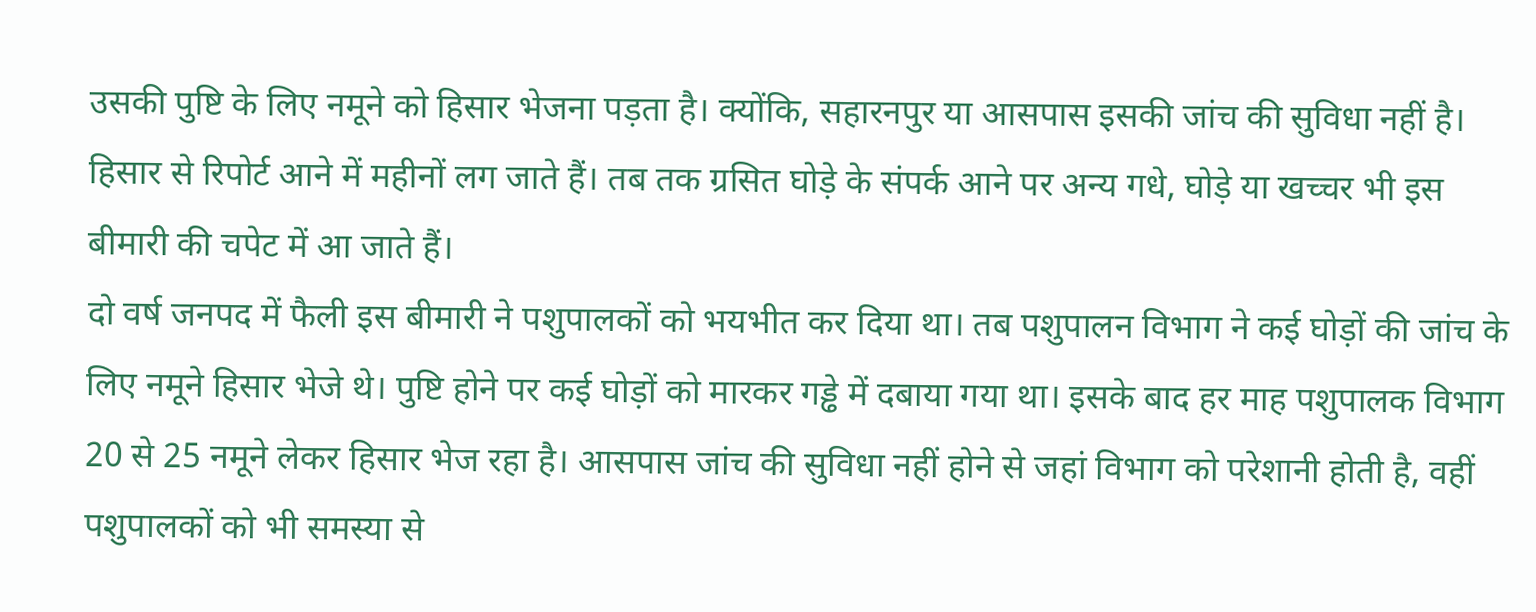उसकी पुष्टि के लिए नमूने को हिसार भेजना पड़ता है। क्योंकि, सहारनपुर या आसपास इसकी जांच की सुविधा नहीं है। हिसार से रिपोर्ट आने में महीनों लग जाते हैं। तब तक ग्रसित घोड़े के संपर्क आने पर अन्य गधे, घोड़े या खच्चर भी इस बीमारी की चपेट में आ जाते हैं।
दो वर्ष जनपद में फैली इस बीमारी ने पशुपालकों को भयभीत कर दिया था। तब पशुपालन विभाग ने कई घोड़ों की जांच के लिए नमूने हिसार भेजे थे। पुष्टि होने पर कई घोड़ों को मारकर गड्ढे में दबाया गया था। इसके बाद हर माह पशुपालक विभाग 20 से 25 नमूने लेकर हिसार भेज रहा है। आसपास जांच की सुविधा नहीं होने से जहां विभाग को परेशानी होती है, वहीं पशुपालकों को भी समस्या से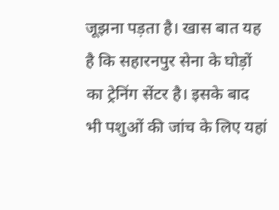जूझना पड़ता है। खास बात यह है कि सहारनपुर सेना के घोड़ों का ट्रेनिंग सेंटर है। इसके बाद भी पशुओं की जांच के लिए यहां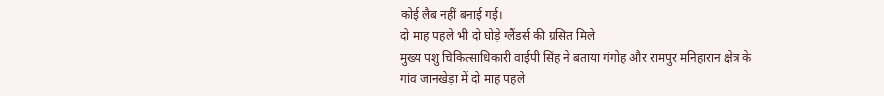कोई लैब नहीं बनाई गई।
दो माह पहले भी दो घोड़े ग्लैंडर्स की ग्रसित मिले
मुख्य पशु चिकित्साधिकारी वाईपी सिंह ने बताया गंगोह और रामपुर मनिहारान क्षेत्र के गांव जानखेड़ा में दो माह पहले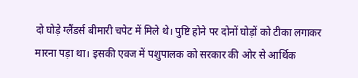दो घोड़े ग्लैंडर्स बीमारी चपेट में मिले थे। पुष्टि होने पर दोनों घोड़ों को टीका लगाकर मारना पड़ा था। इसकी एवज में पशुपालक को सरकार की ओर से आर्थिक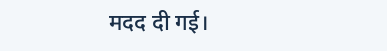मदद दी गई।